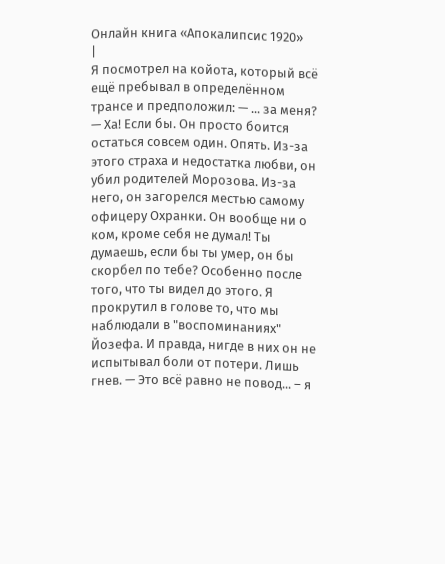Онлайн книга «Апокалипсис 1920»
|
Я посмотрел на койота, который всё ещё пребывал в определённом трансе и предположил: — ... за меня? — Ха! Если бы. Он просто боится остаться совсем один. Опять. Из-за этого страха и недостатка любви, он убил родителей Морозова. Из-за него, он загорелся местью самому офицеру Охранки. Он вообще ни о ком, кроме себя не думал! Ты думаешь, если бы ты умер, он бы скорбел по тебе? Особенно после того, что ты видел до этого. Я прокрутил в голове то, что мы наблюдали в "воспоминаниях" Йозефа. И правда, нигде в них он не испытывал боли от потери. Лишь гнев. — Это всё равно не повод... – я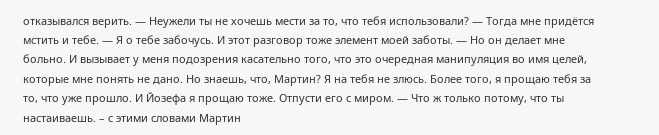отказывался верить. — Неужели ты не хочешь мести за то, что тебя использовали? — Тогда мне придётся мстить и тебе. — Я о тебе забочусь. И этот разговор тоже элемент моей заботы. — Но он делает мне больно. И вызывает у меня подозрения касательно того, что это очередная манипуляция во имя целей, которые мне понять не дано. Но знаешь, что, Мартин? Я на тебя не злюсь. Более того, я прощаю тебя за то, что уже прошло. И Йозефа я прощаю тоже. Отпусти его с миром. — Что ж только потому, что ты настаиваешь. – с этими словами Мартин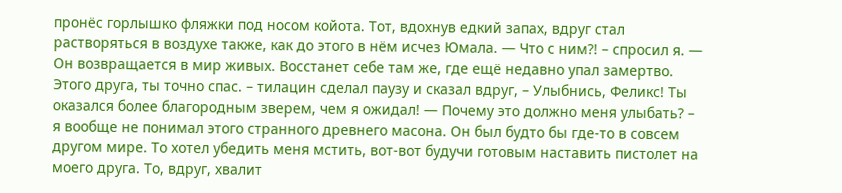пронёс горлышко фляжки под носом койота. Тот, вдохнув едкий запах, вдруг стал растворяться в воздухе также, как до этого в нём исчез Юмала. — Что с ним?! – спросил я. — Он возвращается в мир живых. Восстанет себе там же, где ещё недавно упал замертво. Этого друга, ты точно спас. – тилацин сделал паузу и сказал вдруг, – Улыбнись, Феликс! Ты оказался более благородным зверем, чем я ожидал! — Почему это должно меня улыбать? – я вообще не понимал этого странного древнего масона. Он был будто бы где-то в совсем другом мире. То хотел убедить меня мстить, вот-вот будучи готовым наставить пистолет на моего друга. То, вдруг, хвалит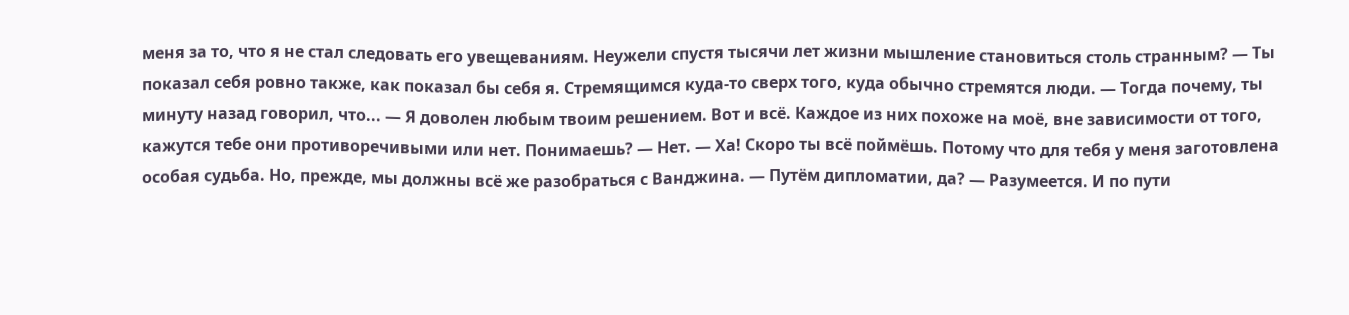меня за то, что я не стал следовать его увещеваниям. Неужели спустя тысячи лет жизни мышление становиться столь странным? — Ты показал себя ровно также, как показал бы себя я. Стремящимся куда-то сверх того, куда обычно стремятся люди. — Тогда почему, ты минуту назад говорил, что... — Я доволен любым твоим решением. Вот и всё. Каждое из них похоже на моё, вне зависимости от того, кажутся тебе они противоречивыми или нет. Понимаешь? — Нет. — Ха! Скоро ты всё поймёшь. Потому что для тебя у меня заготовлена особая судьба. Но, прежде, мы должны всё же разобраться с Ванджина. — Путём дипломатии, да? — Разумеется. И по пути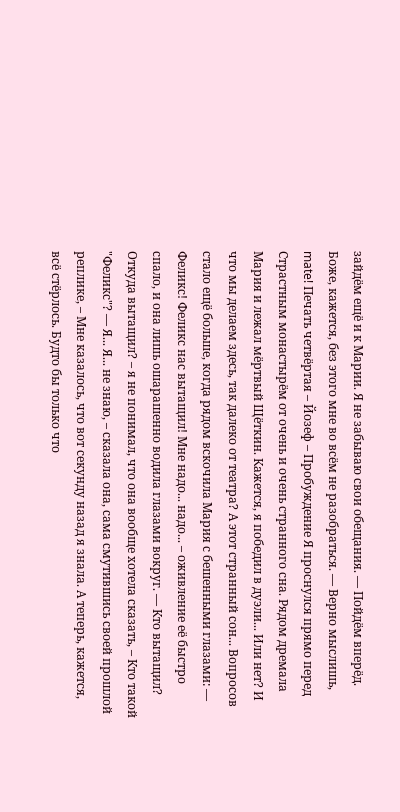зайдём ещё и к Марии. Я не забываю свои обещания. — Пойдём вперёд. Боже, кажется, без этого мне во всём не разобраться. — Верно мыслишь, mate! Печать четвёртая – Йозеф – Пробуждение Я проснулся прямо перед Страстным монастырём от очень и очень странного сна. Рядом дремала Мария и лежал мёртвый Щёткин. Кажется, я победил в дуэли... Или нет? И что мы делаем здесь, так далеко от театра? А этот странный сон... Вопросов стало ещё больше, когда рядом вскочила Мария с бешенными глазами: — Феликс! Феликс нас вытащил! Мне надо... надо... – оживление её быстро спало, и она лишь ошарашенно водила глазами вокруг. — Кто вытащил? Откуда вытащил? – я не понимал, что она вообще хотела сказать, – Кто такой "Феликс"? — Я... Я... не знаю, – сказала она, сама смутившись своей прошлой реплике, – Мне казалось, что вот секунду назад я знала. А теперь, кажется, всё стёрлось. Будто бы только что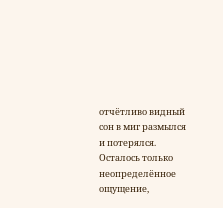отчётливо видный сон в миг размылся и потерялся. Осталось только неопределённое ощущение,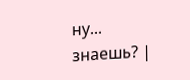ну... знаешь? |